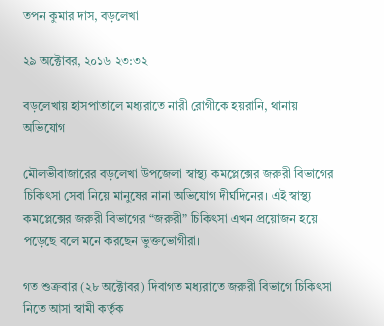তপন কুমার দাস, বড়লেখা

২৯ অক্টোবর, ২০১৬ ২৩:৩২

বড়লেখায় হাসপাতালে মধ্যরাতে নারী রোগীকে হয়রানি, থানায় অভিযোগ

মৌলভীবাজারের বড়লেখা উপজেলা স্বাস্থ্য কমপ্লেক্সের জরুরী বিভাগের চিকিৎসা সেবা নিয়ে মানুষের নানা অভিযোগ দীর্ঘদিনের। এই স্বাস্থ্য কমপ্লেক্সের জরুরী বিভাগের “জরুরী” চিকিৎসা এখন প্রয়োজন হয়ে পড়েছে বলে মনে করছেন ভুক্তভোগীরা।

গত শুক্রবার (২৮ অক্টোবর) দিবাগত মধ্যরাতে জরুরী বিভাগে চিকিৎসা নিতে আসা স্বামী কর্তৃক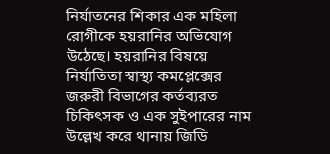নির্যাতনের শিকার এক মহিলা রোগীকে হয়রানির অভিযোগ উঠেছে। হয়রানির বিষয়ে নির্যাতিতা স্বাস্থ্য কমপ্লেক্সের জরুরী বিভাগের কর্তব্যরত চিকিৎসক ও এক সুইপারের নাম উল্লেখ করে থানায় জিডি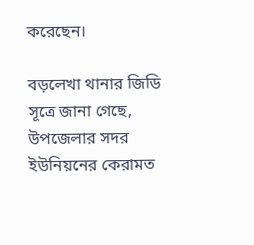করেছেন।

বড়লেখা থানার জিডি সূত্রে জানা গেছে, উপজেলার সদর ইউনিয়নের কেরামত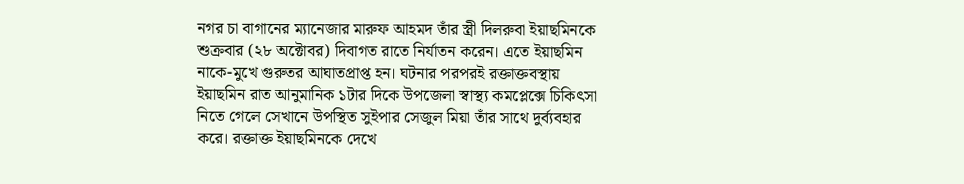নগর চা বাগানের ম্যানেজার মারুফ আহমদ তাঁর স্ত্রী দিলরুবা ইয়াছমিনকে শুক্রবার (২৮ অক্টোবর) দিবাগত রাতে নির্যাতন করেন। এতে ইয়াছমিন নাকে-মুখে গুরুতর আঘাতপ্রাপ্ত হন। ঘটনার পরপরই রক্তাক্তবস্থায় ইয়াছমিন রাত আনুমানিক ১টার দিকে উপজেলা স্বাস্থ্য কমপ্লেক্সে চিকিৎসা নিতে গেলে সেখানে উপস্থিত সুইপার সেজুল মিয়া তাঁর সাথে দুর্ব্যবহার করে। রক্তাক্ত ইয়াছমিনকে দেখে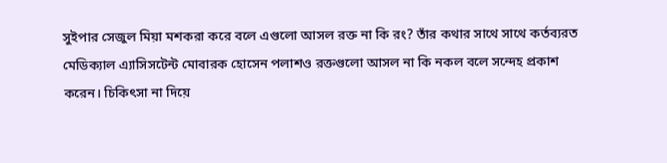সুইপার সেজুল মিয়া মশকরা করে বলে এগুলো আসল রক্ত না কি রং? তাঁর কথার সাথে সাথে কর্তব্যরত মেডিক্যাল এ্যাসিসটেন্ট মোবারক হোসেন পলাশও রক্তগুলো আসল না কি নকল বলে সন্দেহ প্রকাশ করেন। চিকিৎসা না দিয়ে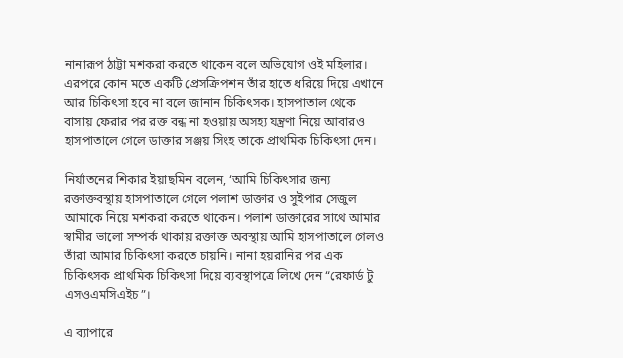নানারূপ ঠাট্টা মশকরা করতে থাকেন বলে অভিযোগ ওই মহিলার। এরপরে কোন মতে একটি প্রেসক্রিপশন তাঁর হাতে ধরিয়ে দিয়ে এখানে আর চিকিৎসা হবে না বলে জানান চিকিৎসক। হাসপাতাল থেকে বাসায় ফেরার পর রক্ত বন্ধ না হওয়ায় অসহ্য যন্ত্রণা নিয়ে আবারও হাসপাতালে গেলে ডাক্তার সঞ্জয় সিংহ তাকে প্রাথমিক চিকিৎসা দেন।

নির্যাতনের শিকার ইয়াছমিন বলেন, ‘আমি চিকিৎসার জন্য রক্তাক্তবস্থায় হাসপাতালে গেলে পলাশ ডাক্তার ও সুইপার সেজুল আমাকে নিয়ে মশকরা করতে থাকেন। পলাশ ডাক্তারের সাথে আমার স্বামীর ভালো সম্পর্ক থাকায় রক্তাক্ত অবস্থায় আমি হাসপাতালে গেলও তাঁরা আমার চিকিৎসা করতে চায়নি। নানা হয়রানির পর এক চিকিৎসক প্রাথমিক চিকিৎসা দিয়ে ব্যবস্থাপত্রে লিখে দেন “রেফার্ড টু এসওএমসিএইচ”।

এ ব্যাপারে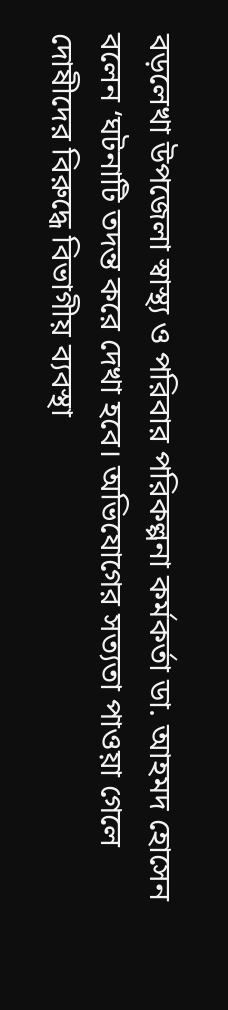বড়লেখা উপজেলা স্বাস্থ্য ও পরিবার পরিকল্পনা কর্মকর্তা ডা. আহমদ হোসেন বলেন ‘ঘটনাটি তদন্ত করে দেখা হবে। অভিযোগের সত্যতা পাওয়া গেলে দোষীদের বিরুদ্ধে বিভাগীয় ব্যবস্থা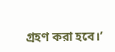গ্রহণ করা হবে।’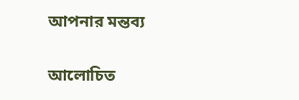আপনার মন্তব্য

আলোচিত